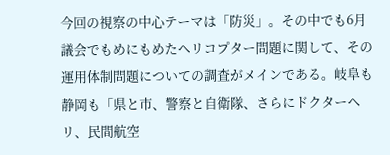今回の視察の中心テーマは「防災」。その中でも6月議会でもめにもめたヘリコプター問題に関して、その運用体制問題についての調査がメインである。岐阜も静岡も「県と市、警察と自衛隊、さらにドクターヘリ、民間航空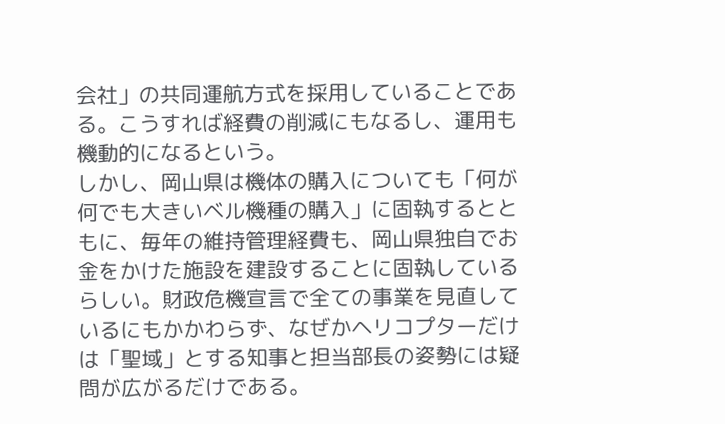会社」の共同運航方式を採用していることである。こうすれば経費の削減にもなるし、運用も機動的になるという。
しかし、岡山県は機体の購入についても「何が何でも大きいベル機種の購入」に固執するとともに、毎年の維持管理経費も、岡山県独自でお金をかけた施設を建設することに固執しているらしい。財政危機宣言で全ての事業を見直しているにもかかわらず、なぜかヘリコプターだけは「聖域」とする知事と担当部長の姿勢には疑問が広がるだけである。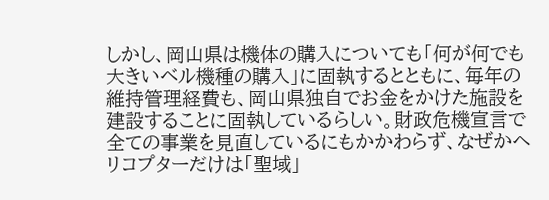しかし、岡山県は機体の購入についても「何が何でも大きいベル機種の購入」に固執するとともに、毎年の維持管理経費も、岡山県独自でお金をかけた施設を建設することに固執しているらしい。財政危機宣言で全ての事業を見直しているにもかかわらず、なぜかヘリコプターだけは「聖域」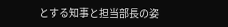とする知事と担当部長の姿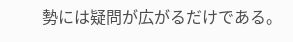勢には疑問が広がるだけである。